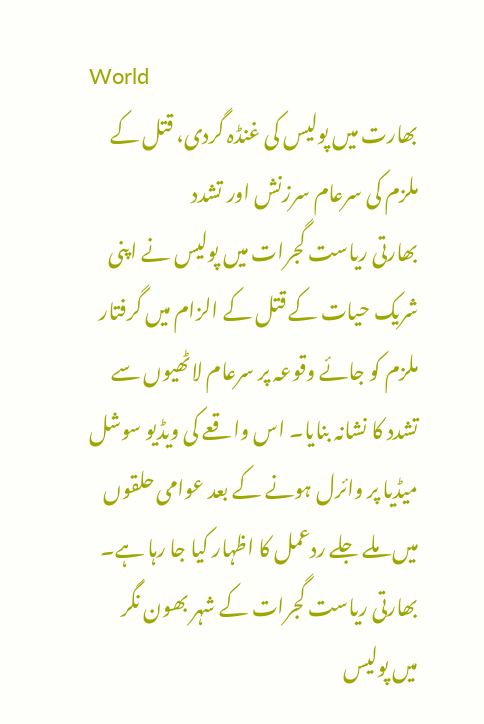World
بھارت میں پولیس کی غنڈہ گردی، قتل کے ملزم کی سرعام سرزنش اور تشدد
بھارتی ریاست گجرات میں پولیس نے اپنی شریک حیات کے قتل کے الزام میں گرفتار ملزم کو جائے وقوعہ پر سرعام لاٹھیوں سے تشدد کا نشانہ بنایا۔ اس واقعے کی ویڈیو سوشل میڈیا پر وائرل ہونے کے بعد عوامی حلقوں میں ملے جلے ردعمل کا اظہار کیا جا رہا ہے۔
بھارتی ریاست گجرات کے شہر بھون نگر میں پولیس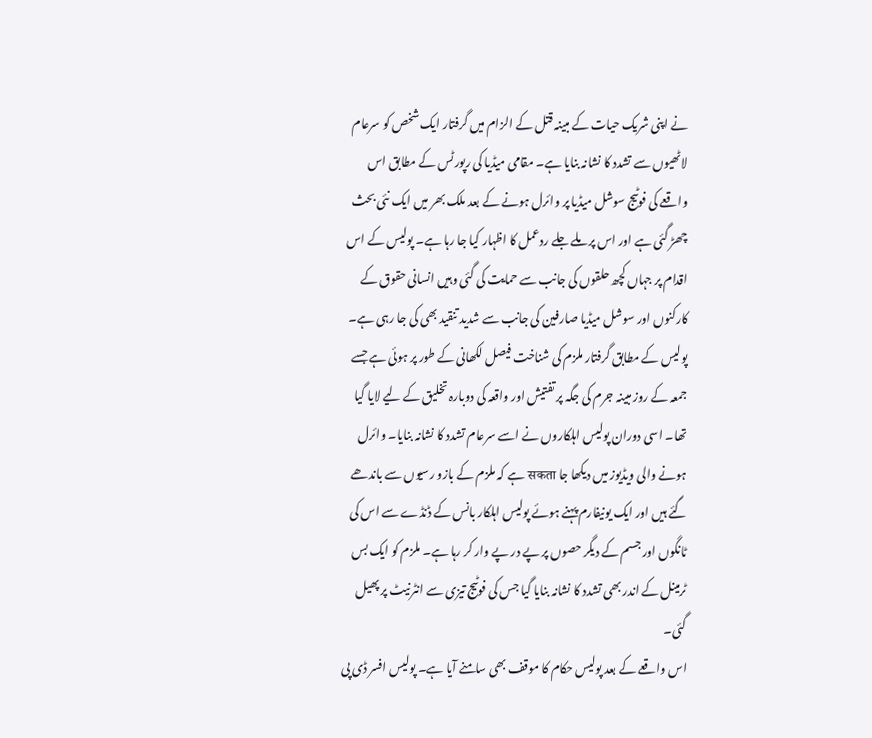نے اپنی شریک حیات کے مبینہ قتل کے الزام میں گرفتار ایک شخص کو سرعام لاٹھیوں سے تشدد کا نشانہ بنایا ہے۔ مقامی میڈیا کی رپورٹس کے مطابق اس واقعے کی فوٹیج سوشل میڈیا پر وائرل ہونے کے بعد ملک بھر میں ایک نئی بحث چھڑ گئی ہے اور اس پر ملے جلے ردعمل کا اظہار کیا جا رہا ہے۔ پولیس کے اس اقدام پر جہاں کچھ حلقوں کی جانب سے حمایت کی گئی وہیں انسانی حقوق کے کارکنوں اور سوشل میڈیا صارفین کی جانب سے شدید تنقید بھی کی جا رہی ہے۔
پولیس کے مطابق گرفتار ملزم کی شناخت فیصل لکھانی کے طور پر ہوئی ہے جسے جمعہ کے روز مبینہ جرم کی جگہ پر تفتیش اور واقعہ کی دوبارہ تخلیق کے لیے لایا گیا تھا۔ اسی دوران پولیس اہلکاروں نے اسے سرعام تشدد کا نشانہ بنایا۔ وائرل ہونے والی ویڈیوز میں دیکھا جا सकता ہے کہ ملزم کے بازو رسیوں سے باندھے گئے ہیں اور ایک یونیفارم پہنے ہوئے پولیس اہلکار بانس کے ڈنڈے سے اس کی ٹانگوں اور جسم کے دیگر حصوں پر پے در پے وار کر رہا ہے۔ ملزم کو ایک بس ٹرمینل کے اندر بھی تشدد کا نشانہ بنایا گیا جس کی فوٹیج تیزی سے انٹرنیٹ پر پھیل گئی۔
اس واقعے کے بعد پولیس حکام کا موقف بھی سامنے آیا ہے۔ پولیس افسر ڈی پی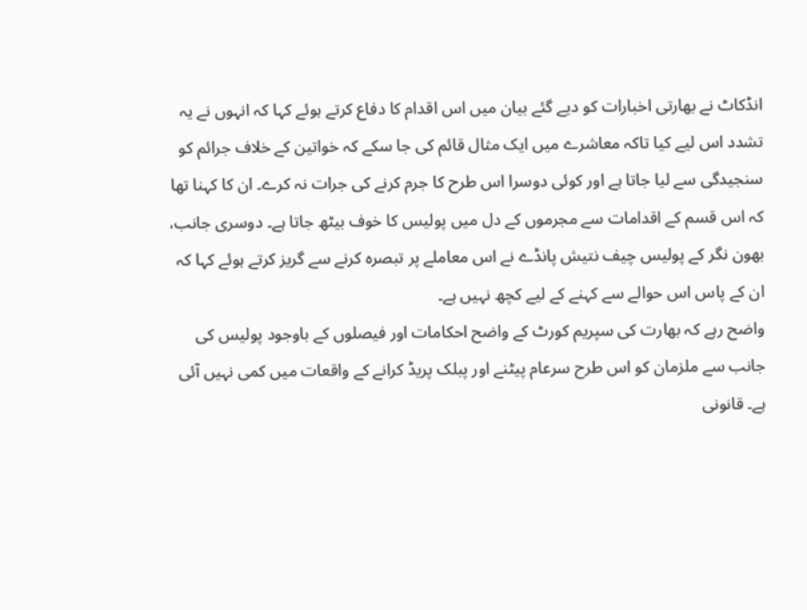انڈکاٹ نے بھارتی اخبارات کو دیے گئے بیان میں اس اقدام کا دفاع کرتے ہوئے کہا کہ انہوں نے یہ تشدد اس لیے کیا تاکہ معاشرے میں ایک مثال قائم کی جا سکے کہ خواتین کے خلاف جرائم کو سنجیدگی سے لیا جاتا ہے اور کوئی دوسرا اس طرح کا جرم کرنے کی جرات نہ کرے۔ ان کا کہنا تھا کہ اس قسم کے اقدامات سے مجرموں کے دل میں پولیس کا خوف بیٹھ جاتا ہے۔ دوسری جانب، بھون نگر کے پولیس چیف نتیش پانڈے نے اس معاملے پر تبصرہ کرنے سے گریز کرتے ہوئے کہا کہ ان کے پاس اس حوالے سے کہنے کے لیے کچھ نہیں ہے۔
واضح رہے کہ بھارت کی سپریم کورٹ کے واضح احکامات اور فیصلوں کے باوجود پولیس کی جانب سے ملزمان کو اس طرح سرعام پیٹنے اور پبلک پریڈ کرانے کے واقعات میں کمی نہیں آئی ہے۔ قانونی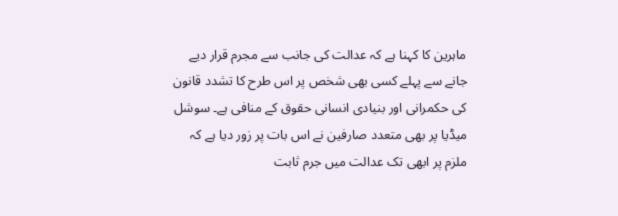ماہرین کا کہنا ہے کہ عدالت کی جانب سے مجرم قرار دیے جانے سے پہلے کسی بھی شخص پر اس طرح کا تشدد قانون کی حکمرانی اور بنیادی انسانی حقوق کے منافی ہے۔ سوشل میڈیا پر بھی متعدد صارفین نے اس بات پر زور دیا ہے کہ ملزم پر ابھی تک عدالت میں جرم ثابت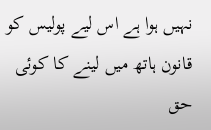نہیں ہوا ہے اس لیے پولیس کو قانون ہاتھ میں لینے کا کوئی حق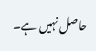حاصل نہیں ہے۔